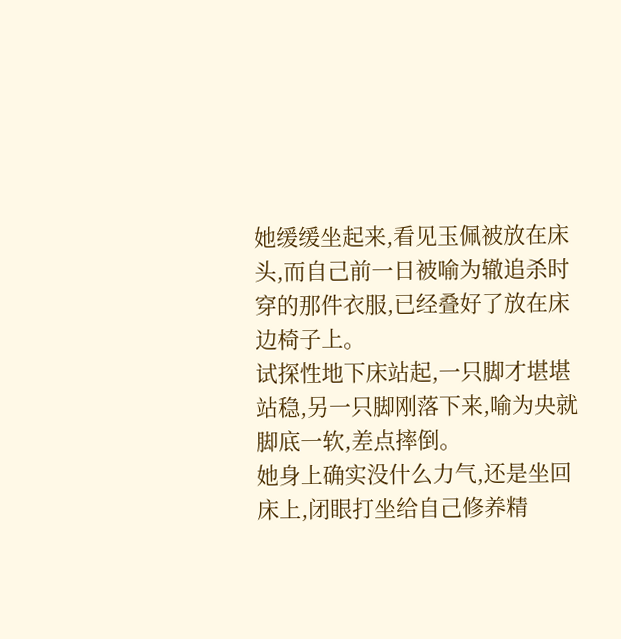她缓缓坐起来,看见玉佩被放在床头,而自己前一日被喻为辙追杀时穿的那件衣服,已经叠好了放在床边椅子上。
试探性地下床站起,一只脚才堪堪站稳,另一只脚刚落下来,喻为央就脚底一软,差点摔倒。
她身上确实没什么力气,还是坐回床上,闭眼打坐给自己修养精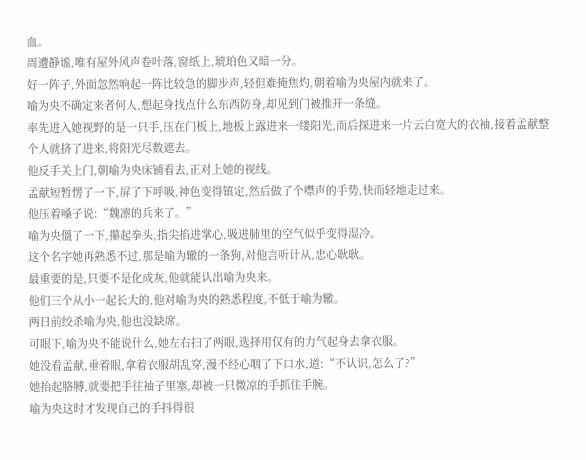血。
周遭静谧,唯有屋外风声卷叶落,窗纸上,琥珀色又暗一分。
好一阵子,外面忽然响起一阵比较急的脚步声,轻但难掩焦灼,朝着喻为央屋内就来了。
喻为央不确定来者何人,想起身找点什么东西防身,却见到门被推开一条缝。
率先进入她视野的是一只手,压在门板上,地板上露进来一缕阳光,而后探进来一片云白宽大的衣袖,接着孟献整个人就挤了进来,将阳光尽数遮去。
他反手关上门,朝喻为央床铺看去,正对上她的视线。
孟献短暂愣了一下,屏了下呼吸,神色变得镇定,然后做了个噤声的手势,快而轻地走过来。
他压着嗓子说:“魏凛的兵来了。”
喻为央僵了一下,攥起拳头,指尖掐进掌心,吸进肺里的空气似乎变得湿冷。
这个名字她再熟悉不过,那是喻为辙的一条狗,对他言听计从,忠心耿耿。
最重要的是,只要不是化成灰,他就能认出喻为央来。
他们三个从小一起长大的,他对喻为央的熟悉程度,不低于喻为辙。
两日前绞杀喻为央,他也没缺席。
可眼下,喻为央不能说什么,她左右扫了两眼,选择用仅有的力气起身去拿衣服。
她没看孟献,垂着眼,拿着衣服胡乱穿,漫不经心咽了下口水,道:“不认识,怎么了?”
她抬起胳膊,就要把手往袖子里塞,却被一只微凉的手抓住手腕。
喻为央这时才发现自己的手抖得很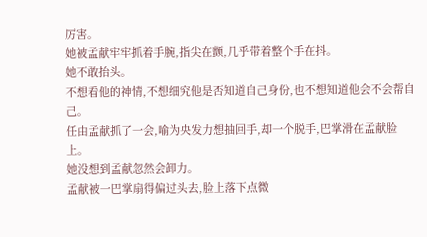厉害。
她被孟献牢牢抓着手腕,指尖在颤,几乎带着整个手在抖。
她不敢抬头。
不想看他的神情,不想细究他是否知道自己身份,也不想知道他会不会帮自己。
任由孟献抓了一会,喻为央发力想抽回手,却一个脱手,巴掌滑在孟献脸上。
她没想到孟献忽然会卸力。
孟献被一巴掌扇得偏过头去,脸上落下点微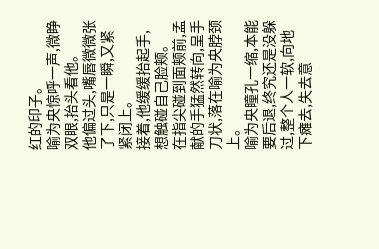红的印子。
喻为央惊呼一声,微睁双眼,抬头看他。
他偏过头,嘴唇微微张了下,只是一瞬,又紧紧闭上。
接着,他缓缓抬起手,想触碰自己脸颊。
在指尖碰到面颊前,孟献的手猛然转向,呈手刀状,落在喻为央脖颈上。
喻为央瞳孔一缩,本能要后退,终究还是没躲过,整个人一软,向地下瘫去,失去意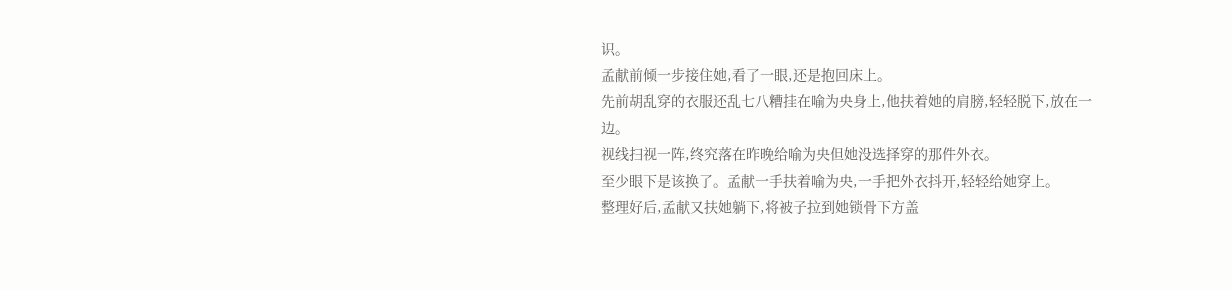识。
孟献前倾一步接住她,看了一眼,还是抱回床上。
先前胡乱穿的衣服还乱七八糟挂在喻为央身上,他扶着她的肩膀,轻轻脱下,放在一边。
视线扫视一阵,终究落在昨晚给喻为央但她没选择穿的那件外衣。
至少眼下是该换了。孟献一手扶着喻为央,一手把外衣抖开,轻轻给她穿上。
整理好后,孟献又扶她躺下,将被子拉到她锁骨下方盖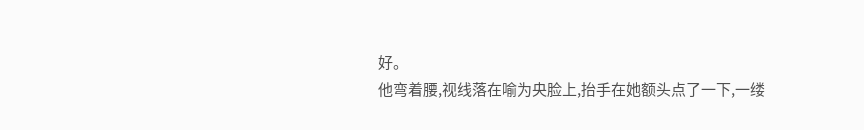好。
他弯着腰,视线落在喻为央脸上,抬手在她额头点了一下,一缕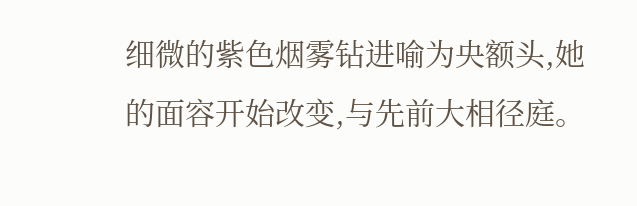细微的紫色烟雾钻进喻为央额头,她的面容开始改变,与先前大相径庭。